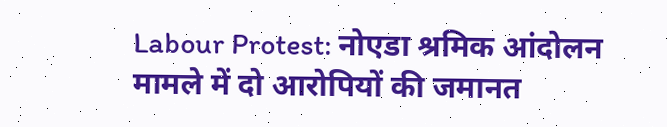Labour Protest: नोएडा श्रमिक आंदोलन मामले में दो आरोपियों की जमानत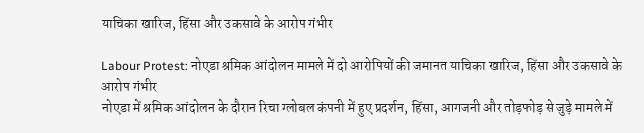याचिका खारिज, हिंसा और उकसावे के आरोप गंभीर

Labour Protest: नोएडा श्रमिक आंदोलन मामले में दो आरोपियों की जमानत याचिका खारिज, हिंसा और उकसावे के आरोप गंभीर
नोएडा में श्रमिक आंदोलन के दौरान रिचा ग्लोबल कंपनी में हुए प्रदर्शन, हिंसा, आगजनी और तोड़फोड़ से जुड़े मामले में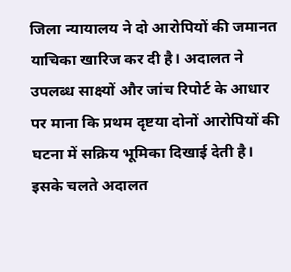जिला न्यायालय ने दो आरोपियों की जमानत याचिका खारिज कर दी है। अदालत ने उपलब्ध साक्ष्यों और जांच रिपोर्ट के आधार पर माना कि प्रथम दृष्टया दोनों आरोपियों की घटना में सक्रिय भूमिका दिखाई देती है। इसके चलते अदालत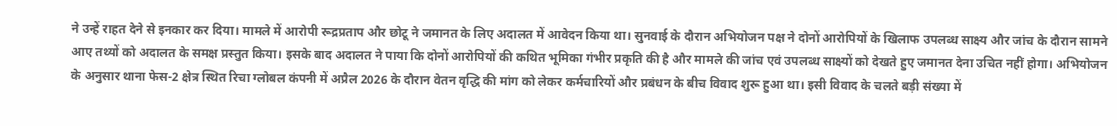ने उन्हें राहत देने से इनकार कर दिया। मामले में आरोपी रूद्रप्रताप और छोटू ने जमानत के लिए अदालत में आवेदन किया था। सुनवाई के दौरान अभियोजन पक्ष ने दोनों आरोपियों के खिलाफ उपलब्ध साक्ष्य और जांच के दौरान सामने आए तथ्यों को अदालत के समक्ष प्रस्तुत किया। इसके बाद अदालत ने पाया कि दोनों आरोपियों की कथित भूमिका गंभीर प्रकृति की है और मामले की जांच एवं उपलब्ध साक्ष्यों को देखते हुए जमानत देना उचित नहीं होगा। अभियोजन के अनुसार थाना फेस-2 क्षेत्र स्थित रिचा ग्लोबल कंपनी में अप्रैल 2026 के दौरान वेतन वृद्धि की मांग को लेकर कर्मचारियों और प्रबंधन के बीच विवाद शुरू हुआ था। इसी विवाद के चलते बड़ी संख्या में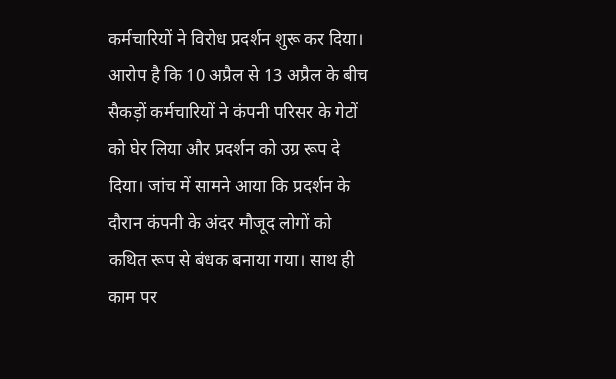कर्मचारियों ने विरोध प्रदर्शन शुरू कर दिया। आरोप है कि 10 अप्रैल से 13 अप्रैल के बीच सैकड़ों कर्मचारियों ने कंपनी परिसर के गेटों को घेर लिया और प्रदर्शन को उग्र रूप दे दिया। जांच में सामने आया कि प्रदर्शन के दौरान कंपनी के अंदर मौजूद लोगों को कथित रूप से बंधक बनाया गया। साथ ही काम पर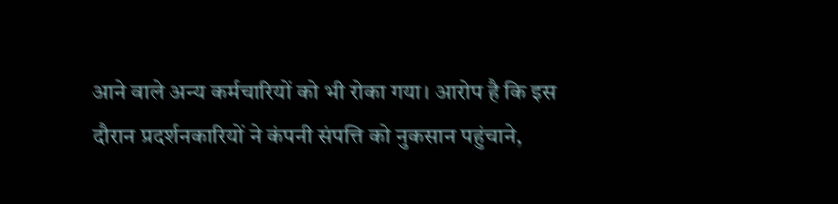आने वाले अन्य कर्मचारियों को भी रोका गया। आरोप है कि इस दौरान प्रदर्शनकारियों ने कंपनी संपत्ति को नुकसान पहुंचाने,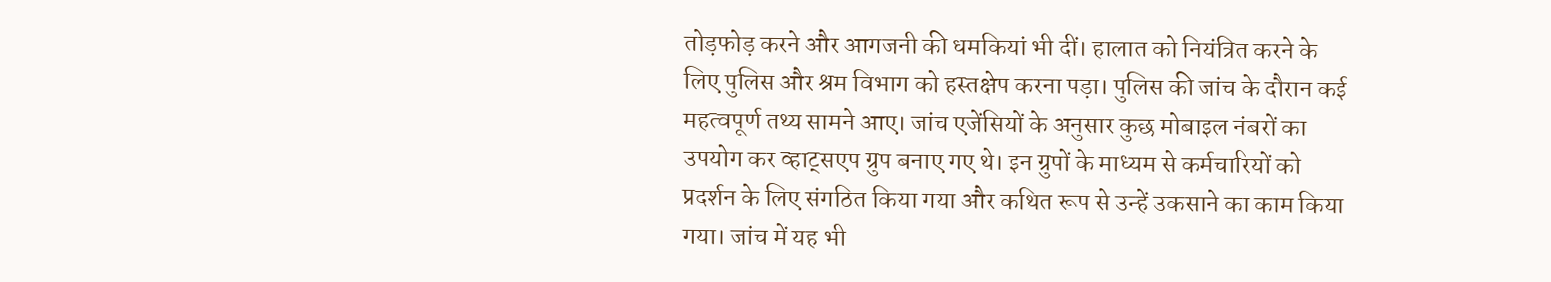तोड़फोड़ करने और आगजनी की धमकियां भी दीं। हालात को नियंत्रित करने के लिए पुलिस और श्रम विभाग को हस्तक्षेप करना पड़ा। पुलिस की जांच के दौरान कई महत्वपूर्ण तथ्य सामने आए। जांच एजेंसियों के अनुसार कुछ मोबाइल नंबरों का उपयोग कर व्हाट्सएप ग्रुप बनाए गए थे। इन ग्रुपों के माध्यम से कर्मचारियों को प्रदर्शन के लिए संगठित किया गया और कथित रूप से उन्हें उकसाने का काम किया गया। जांच में यह भी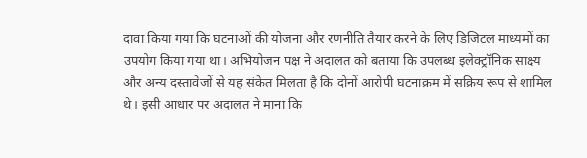दावा किया गया कि घटनाओं की योजना और रणनीति तैयार करने के लिए डिजिटल माध्यमों का उपयोग किया गया था। अभियोजन पक्ष ने अदालत को बताया कि उपलब्ध इलेक्ट्रॉनिक साक्ष्य और अन्य दस्तावेजों से यह संकेत मिलता है कि दोनों आरोपी घटनाक्रम में सक्रिय रूप से शामिल थे। इसी आधार पर अदालत ने माना कि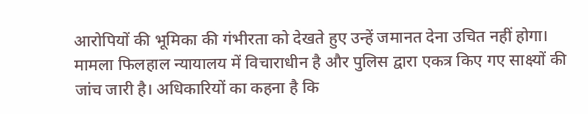आरोपियों की भूमिका की गंभीरता को देखते हुए उन्हें जमानत देना उचित नहीं होगा। मामला फिलहाल न्यायालय में विचाराधीन है और पुलिस द्वारा एकत्र किए गए साक्ष्यों की जांच जारी है। अधिकारियों का कहना है कि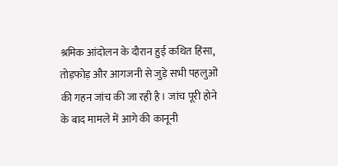श्रमिक आंदोलन के दौरान हुई कथित हिंसा, तोड़फोड़ और आगजनी से जुड़े सभी पहलुओं की गहन जांच की जा रही है। जांच पूरी होने के बाद मामले में आगे की कानूनी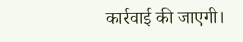कार्रवाई की जाएगी।